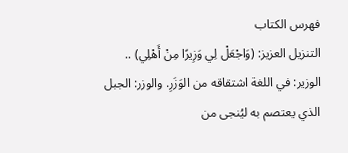فهرس الكتاب
التنزيل العزيز: (وَاجْعَلْ لِي وَزِيرًا مِنْ أَهْلِي) .. الوزير: في اللغة اشتقاقه من الوَزَرِ. والوزر: الجبل الذي يعتصم به ليُنجى من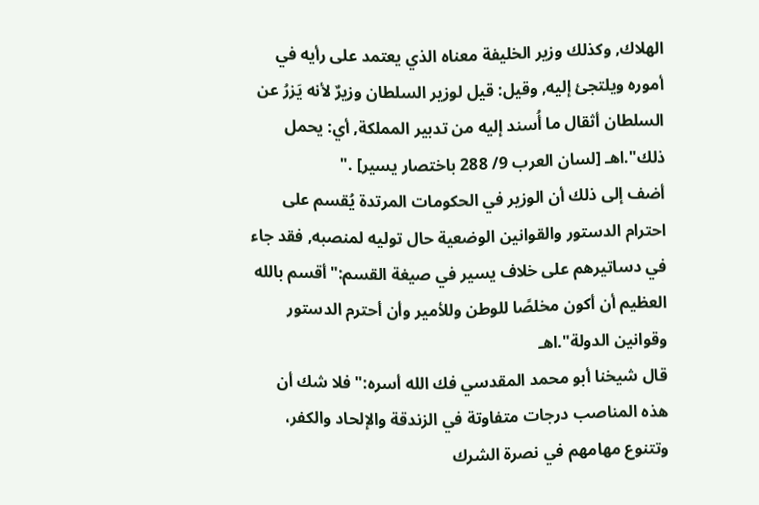الهلاك, وكذلك وزير الخليفة معناه الذي يعتمد على رأيه في أموره ويلتجئ إليه, وقيل: قيل لوزير السلطان وزيرٌ لأنه يَزرُ عن السلطان أثقال ما أُسند إليه من تدبير المملكة, أي: يحمل ذلك".اهـ [لسان العرب 9/ 288 باختصار يسير] ."
أضف إلى ذلك أن الوزير في الحكومات المرتدة يُقسم على احترام الدستور والقوانين الوضعية حال توليه لمنصبه, فقد جاء في دساتيرهم على خلاف يسير في صيغة القسم:"أقسم بالله العظيم أن أكون مخلصًا للوطن وللأمير وأن أحترم الدستور وقوانين الدولة".اهـ
قال شيخنا أبو محمد المقدسي فك الله أسره:"فلا شك أن هذه المناصب درجات متفاوتة في الزندقة والإلحاد والكفر، وتتنوع مهامهم في نصرة الشرك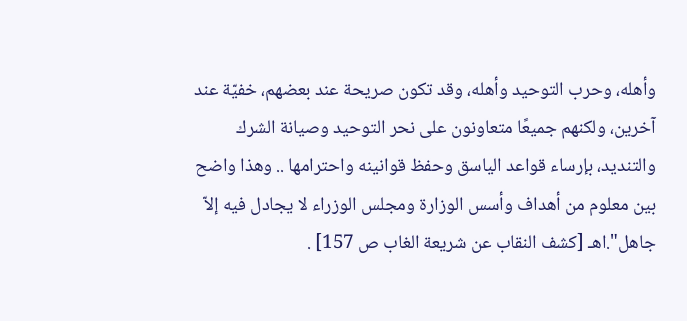وأهله، وحرب التوحيد وأهله، وقد تكون صريحة عند بعضهم، خفيّة عند آخرين، ولكنهم جميعًا متعاونون على نحر التوحيد وصيانة الشرك والتنديد، بإرساء قواعد الياسق وحفظ قوانينه واحترامها .. وهذا واضح بين معلوم من أهداف وأسس الوزارة ومجلس الوزراء لا يجادل فيه إلاّ جاهل".اهـ [كشف النقاب عن شريعة الغاب ص 157] .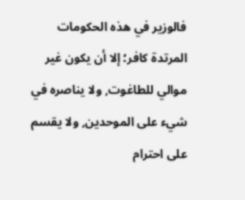فالوزير في هذه الحكومات المرتدة كافر؛ إلا أن يكون غير موالي للطاغوت, ولا يناصره في شيء على الموحدين, ولا يقسم على احترام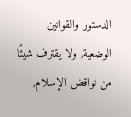الدستور والقوانين الوضعية, ولا يقترف شيئًا من نواقض الإسلام,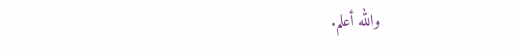والله أعلم.